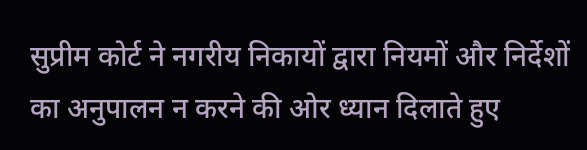सुप्रीम कोर्ट ने नगरीय निकायों द्वारा नियमों और निर्देशों का अनुपालन न करने की ओर ध्यान दिलाते हुए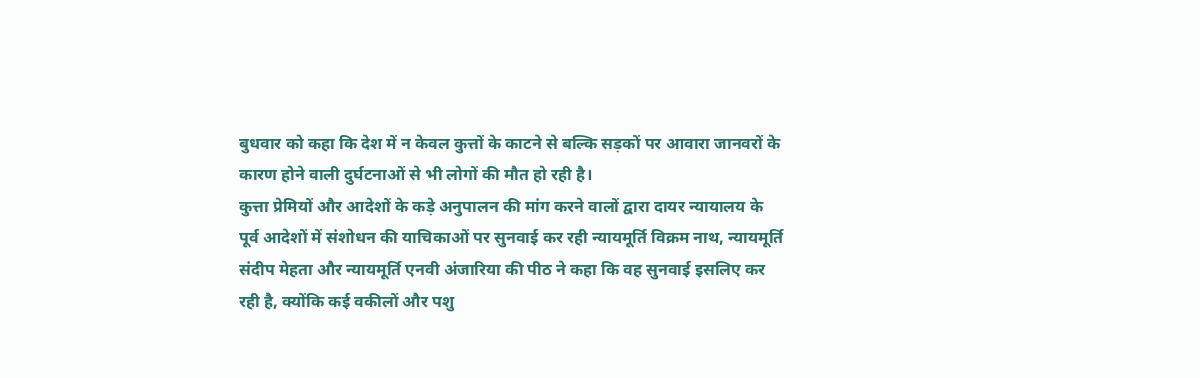बुधवार को कहा कि देश में न केवल कुत्तों के काटने से बल्कि सड़कों पर आवारा जानवरों के कारण होने वाली दुर्घटनाओं से भी लोगों की मौत हो रही है।
कुत्ता प्रेमियों और आदेशों के कड़े अनुपालन की मांग करने वालों द्वारा दायर न्यायालय के पूर्व आदेशों में संशोधन की याचिकाओं पर सुनवाई कर रही न्यायमूर्ति विक्रम नाथ, न्यायमूर्ति संदीप मेहता और न्यायमूर्ति एनवी अंजारिया की पीठ ने कहा कि वह सुनवाई इसलिए कर रही है, क्योंकि कई वकीलों और पशु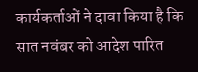कार्यकर्ताओं ने दावा किया है कि सात नवंबर को आदेश पारित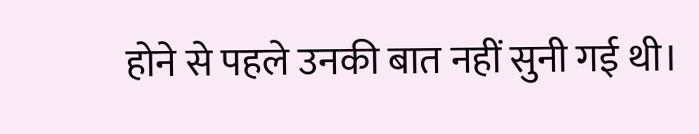होने से पहले उनकी बात नहीं सुनी गई थी।